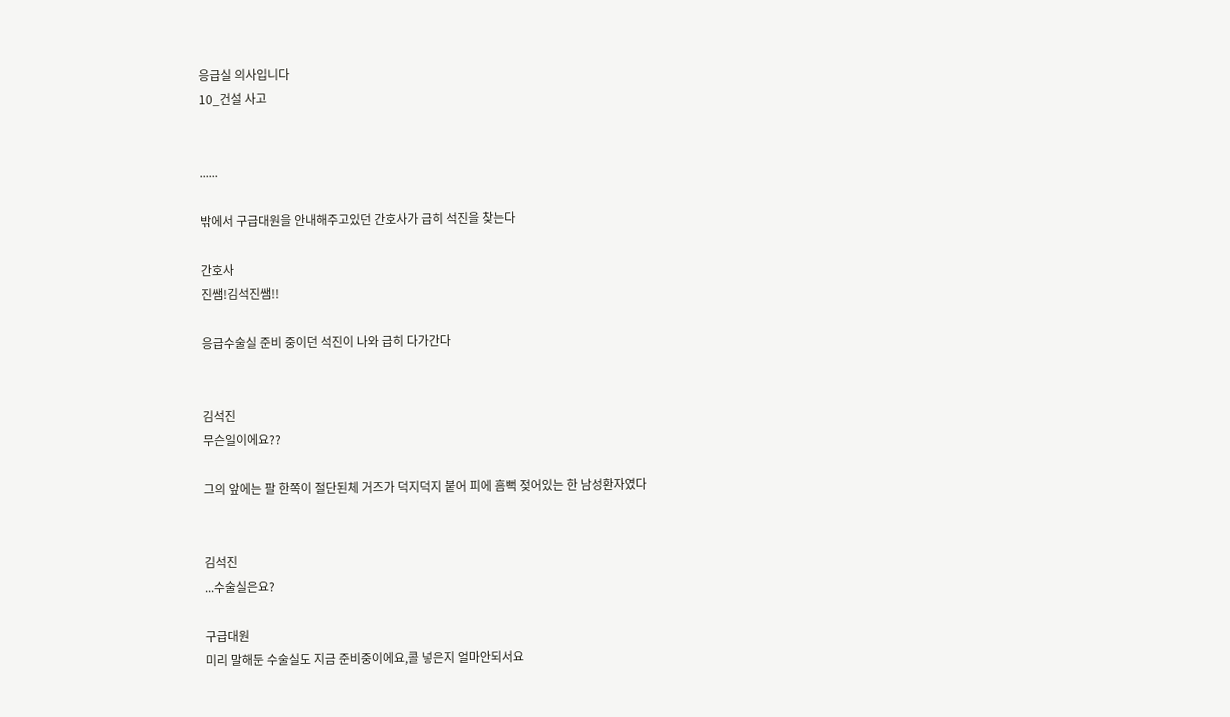응급실 의사입니다
10_건설 사고


......

밖에서 구급대원을 안내해주고있던 간호사가 급히 석진을 찾는다

간호사
진쌤!김석진쌤!!

응급수술실 준비 중이던 석진이 나와 급히 다가간다


김석진
무슨일이에요??

그의 앞에는 팔 한쪽이 절단된체 거즈가 덕지덕지 붙어 피에 흠뻑 젖어있는 한 남성환자였다


김석진
...수술실은요?

구급대원
미리 말해둔 수술실도 지금 준비중이에요,콜 넣은지 얼마안되서요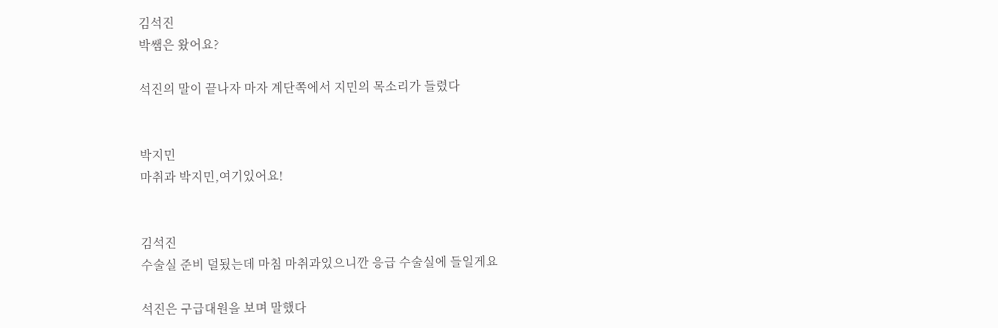김석진
박쌤은 왔어요?

석진의 말이 끝나자 마자 계단쪽에서 지민의 목소리가 들렸다


박지민
마취과 박지민,여기있어요!


김석진
수술실 준비 덜됬는데 마침 마취과있으니깐 응급 수술실에 들일게요

석진은 구급대원을 보며 말했다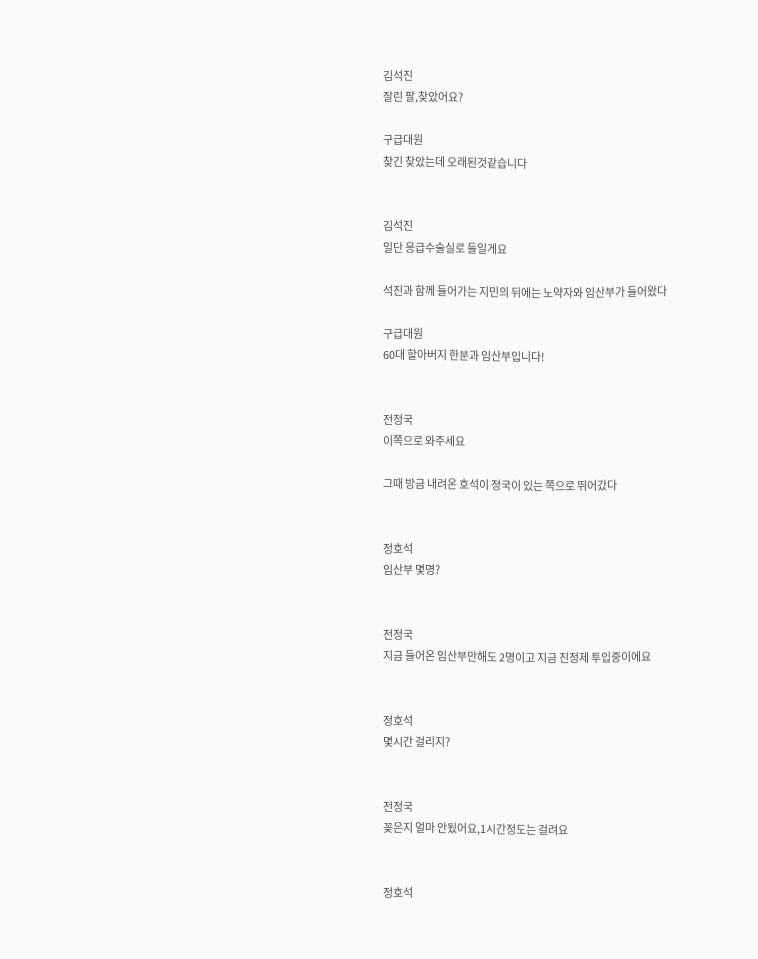김석진
잘린 팔,찾았어요?

구급대원
찾긴 찾았는데 오래된것같습니다


김석진
일단 응급수술실로 들일게요

석진과 함께 들어가는 지민의 뒤에는 노약자와 임산부가 들어왔다

구급대원
60대 할아버지 한분과 임산부입니다!


전정국
이쪽으로 와주세요

그때 방금 내려온 호석이 정국이 있는 쪽으로 뛰어갔다


정호석
임산부 몇명?


전정국
지금 들어온 임산부만해도 2명이고 지금 진정제 투입중이에요


정호석
몇시간 걸리지?


전정국
꽂은지 얼마 안됬어요,1시간정도는 걸려요


정호석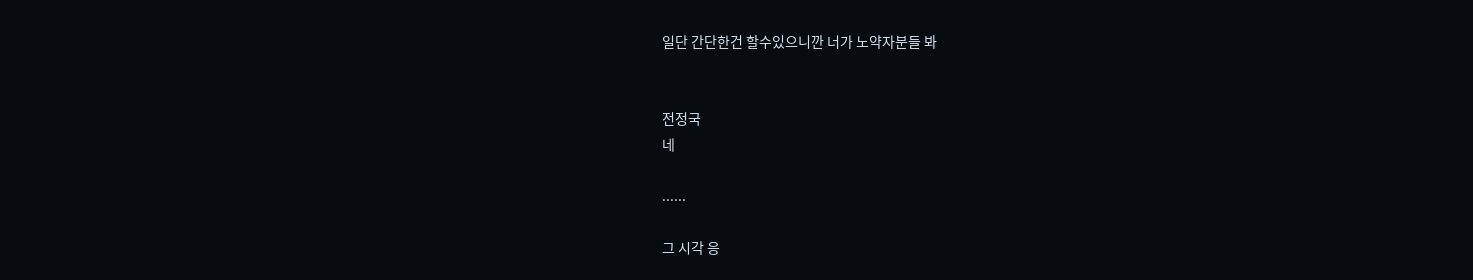일단 간단한건 할수있으니깐 너가 노약자분들 봐


전정국
네

......

그 시각 응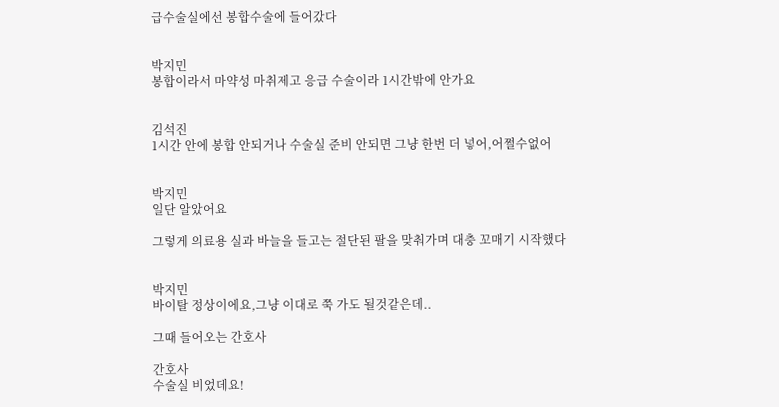급수술실에선 봉합수술에 들어갔다


박지민
봉합이라서 마약성 마취제고 응급 수술이라 1시간밖에 안가요


김석진
1시간 안에 봉합 안되거나 수술실 준비 안되면 그냥 한번 더 넣어,어쩔수없어


박지민
일단 알았어요

그렇게 의료용 실과 바늘을 들고는 절단된 팔을 맞춰가며 대충 꼬매기 시작했다


박지민
바이탈 정상이에요,그냥 이대로 쭉 가도 될것같은데..

그때 들어오는 간호사

간호사
수술실 비었데요!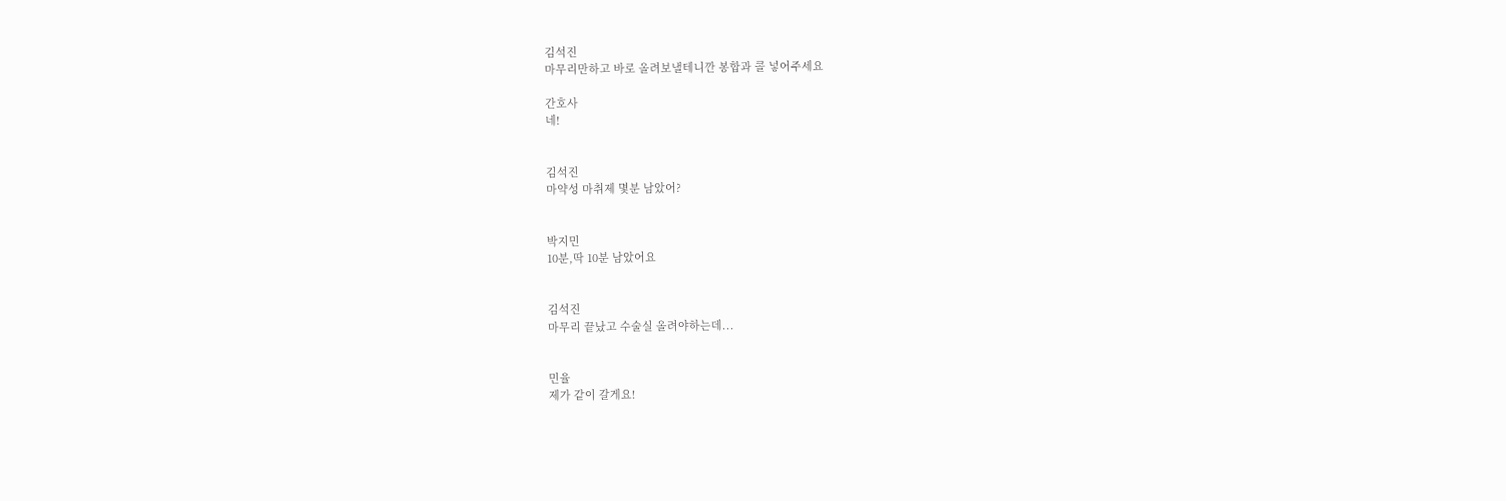김석진
마무리만하고 바로 올려보낼테니깐 봉합과 콜 넣어주세요

간호사
네!


김석진
마약성 마취제 몇분 남았어?


박지민
10분,딱 10분 남았어요


김석진
마무리 끝났고 수술실 올려야하는데...


민율
제가 같이 갈게요!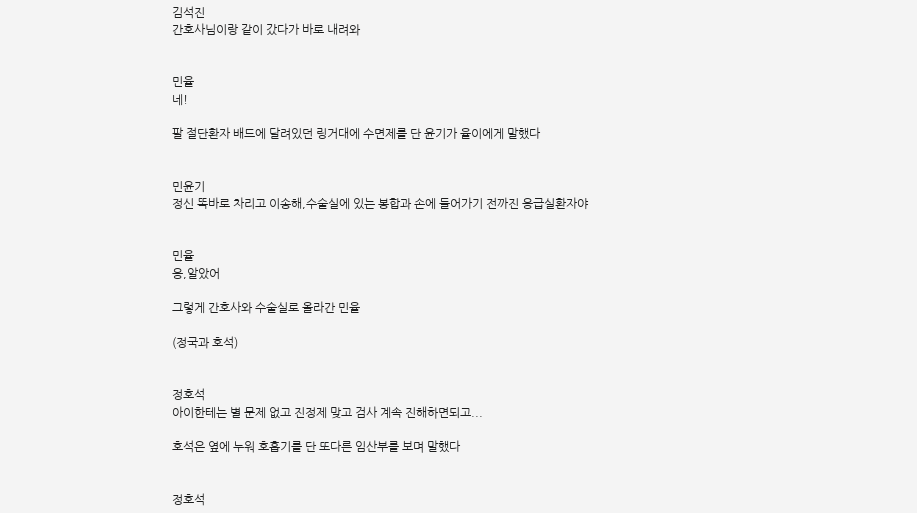김석진
간호사님이랑 같이 갔다가 바로 내려와


민율
네!

팔 절단환자 배드에 달려있던 링거대에 수면제를 단 윤기가 율이에게 말했다


민윤기
정신 똑바로 차리고 이송해,수술실에 있는 봉합과 손에 들어가기 전까진 응급실환자야


민율
응,알았어

그렇게 간호사와 수술실로 올라간 민율

(정국과 호석)


정호석
아이한테는 별 문제 없고 진정제 맞고 검사 계속 진해하면되고...

호석은 옆에 누워 호흡기를 단 또다른 임산부를 보며 말했다


정호석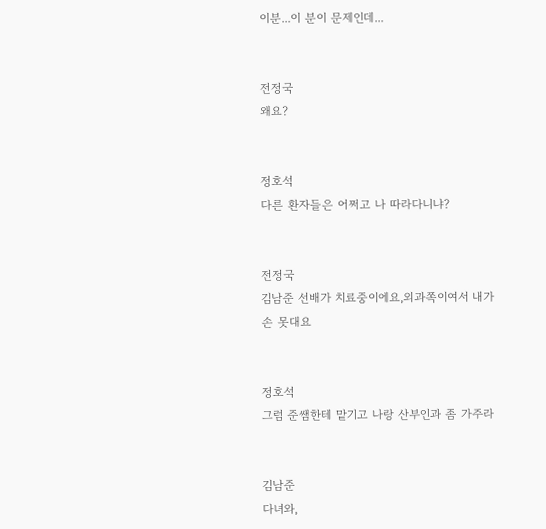이분...이 분이 문제인데...


전정국
왜요?


정호석
다른 환자들은 어쩌고 나 따라다니냐?


전정국
김남준 선배가 치료중이에요,외과쪽이여서 내가 손 못대요


정호석
그럼 준쌤한테 맡기고 나랑 산부인과 좀 가주라


김남준
다녀와,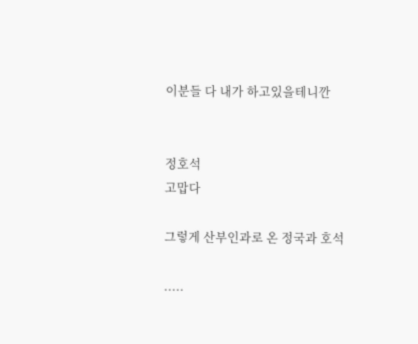이분들 다 내가 하고있을테니깐


정호석
고맙다

그렇게 산부인과로 온 정국과 호석

.....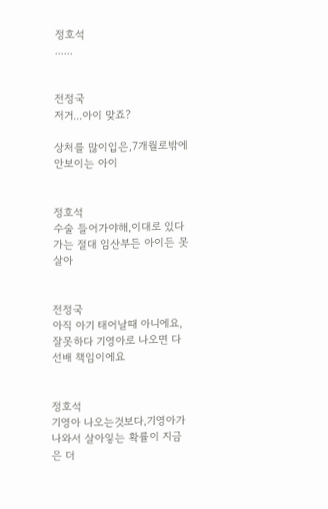정호석
......


전정국
저거...아이 맞죠?

상처를 많이입은,7개월로밖에 안보이는 아이


정호석
수술 들어가야해,이대로 있다가는 절대 임산부든 아이든 못살아


전정국
아직 아기 태어날때 아니에요,잘못하다 기영아로 나오면 다 선배 책임이에요


정호석
기영아 나오는것보다,기영아가 나와서 살아잏는 확률이 지금은 더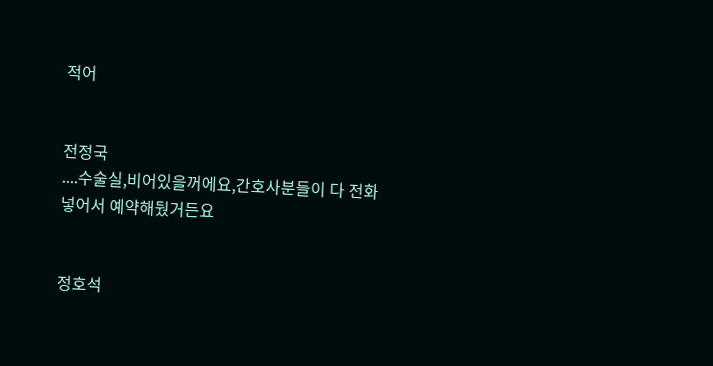적어


전정국
....수술실,비어있을꺼에요,간호사분들이 다 전화넣어서 예약해뒀거든요


정호석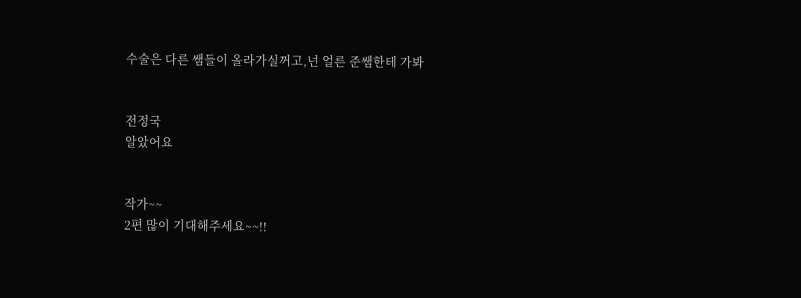수술은 다른 쌤들이 올라가실꺼고,넌 얼른 준쌤한테 가봐


전정국
알았어요


작가~~
2편 많이 기대해주세요~~!!